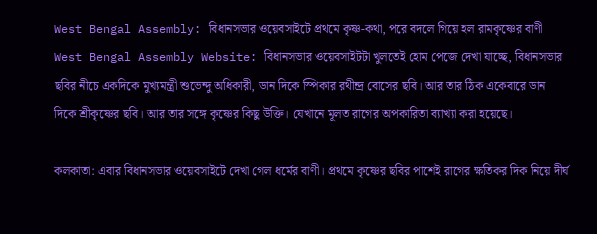West Bengal Assembly: বিধানসভার ওয়েবসাইটে প্রথমে কৃষ্ণ-কথা, পরে বদলে গিয়ে হল রামকৃষ্ণের বাণী
West Bengal Assembly Website: বিধানসভার ওয়েবসাইটটা খুলতেই হোম পেজে দেখা যাচ্ছে, বিধানসভার ছবির নীচে একদিকে মুখ্যমন্ত্রী শুভেন্দু অধিকারী, ডান দিকে স্পিকার রথীন্দ্র বোসের ছবি। আর তার ঠিক একেবারে ডান দিকে শ্রীকৃষ্ণের ছবি। আর তার সঙ্গে কৃষ্ণের কিছু উক্তি। যেখানে মূলত রাগের অপকারিতা ব্যাখ্যা করা হয়েছে।

কলকাতা: এবার বিধানসভার ওয়েবসাইটে দেখা গেল ধর্মের বাণী। প্রথমে কৃষ্ণের ছবির পাশেই রাগের ক্ষতিকর দিক নিয়ে দীর্ঘ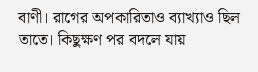বাণী। রাগের অপকারিতাও ব্যাখ্যাও ছিল তাতে। কিছুক্ষণ পর বদলে যায়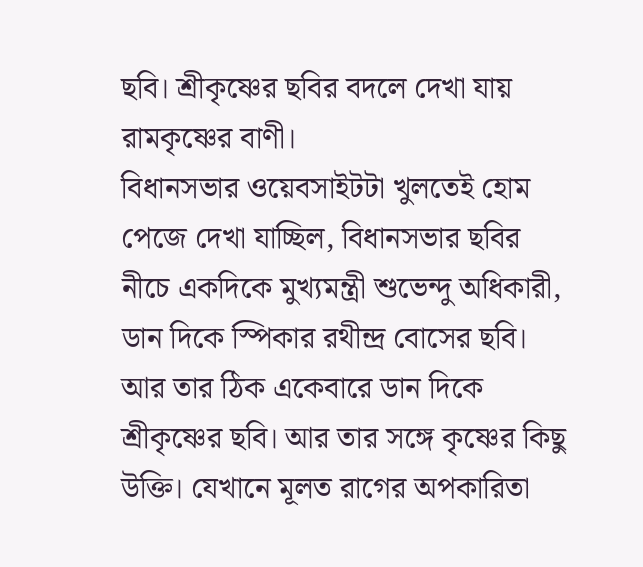ছবি। শ্রীকৃষ্ণের ছবির বদলে দেখা যায় রামকৃষ্ণের বাণী।
বিধানসভার ওয়েবসাইটটা খুলতেই হোম পেজে দেখা যাচ্ছিল, বিধানসভার ছবির নীচে একদিকে মুখ্যমন্ত্রী শুভেন্দু অধিকারী, ডান দিকে স্পিকার রথীন্দ্র বোসের ছবি। আর তার ঠিক একেবারে ডান দিকে শ্রীকৃষ্ণের ছবি। আর তার সঙ্গে কৃষ্ণের কিছু উক্তি। যেখানে মূলত রাগের অপকারিতা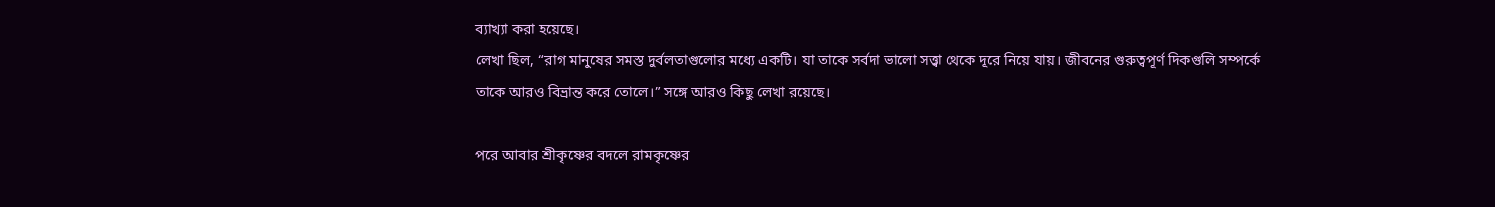ব্যাখ্যা করা হয়েছে।
লেখা ছিল, “রাগ মানুষের সমস্ত দুর্বলতাগুলোর মধ্যে একটি। যা তাকে সর্বদা ভালো সত্ত্বা থেকে দূরে নিয়ে যায়। জীবনের গুরুত্বপূর্ণ দিকগুলি সম্পর্কে তাকে আরও বিভ্রান্ত করে তোলে।” সঙ্গে আরও কিছু লেখা রয়েছে।

পরে আবার শ্রীকৃষ্ণের বদলে রামকৃষ্ণের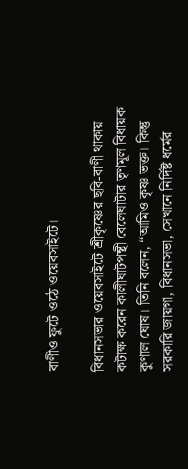বাণীও ফুটে ওঠে ওয়েবসাইটে।

বিধানসভার ওয়েবসাইটে শ্রীকৃষ্ণের ছবি-বাণী থাকায় কটাক্ষ করেন কালীঘাটপন্থী বেলেঘাটার তৃণমূল বিধায়ক কুণাল ঘোষ। তিনি বলেন, “আমিও কৃষ্ণ ভক্ত। কিন্তু সরকারি জায়গা, বিধানসভা, সেখানে নির্দিষ্ট ধর্মের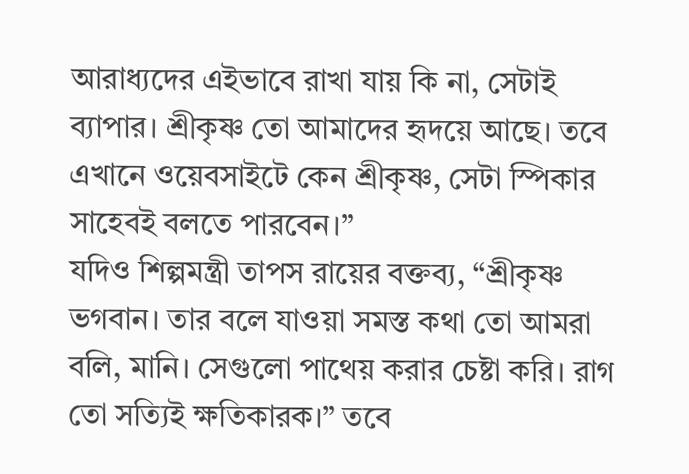আরাধ্যদের এইভাবে রাখা যায় কি না, সেটাই ব্যাপার। শ্রীকৃষ্ণ তো আমাদের হৃদয়ে আছে। তবে এখানে ওয়েবসাইটে কেন শ্রীকৃষ্ণ, সেটা স্পিকার সাহেবই বলতে পারবেন।”
যদিও শিল্পমন্ত্রী তাপস রায়ের বক্তব্য, “শ্রীকৃষ্ণ ভগবান। তার বলে যাওয়া সমস্ত কথা তো আমরা বলি, মানি। সেগুলো পাথেয় করার চেষ্টা করি। রাগ তো সত্যিই ক্ষতিকারক।” তবে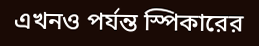এখনও পর্যন্ত স্পিকারের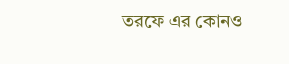তরফে এর কোনও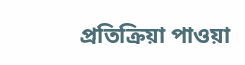প্রতিক্রিয়া পাওয়া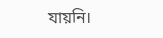যায়নি।